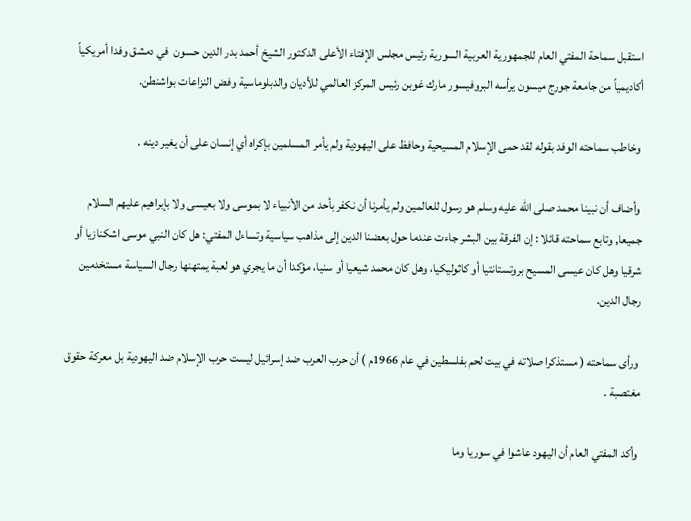استقبل سماحة المفتي العام للجمهورية العربية السورية رئيس مجلس الإفتاء الأعلى الدكتور الشيخ أحمد بدر الدين حسون  في دمشق وفدا أمريكياً أكاديمياً من جامعة جورج ميسون يرأسه البروفيسور مارك غوبن رئيس المركز العالمي للأديان والدبلوماسية وفض النزاعات بواشنطن.

 وخاطب سماحته الوفد بقوله لقد حمى الإسلام المسيحية وحافظ على اليهودية ولم يأمر المسلمين بإكراه أي إنسان على أن يغير دينه .

 وأضاف أن نبينا محمد صلى الله عليه وسلم هو رسول للعالمين ولم يأمرنا أن نكفر بأحد من الأنبياء لا بموسى ولا بعيسى ولا بإبراهيم عليهم السلام جميعا, وتابع سماحته قائلا : إن الفرقة بين البشر جاءت عندما حول بعضنا الدين إلى مذاهب سياسية وتساءل المفتي: هل كان النبي موسى اشكنازيا أو شرقيا وهل كان عيسى المسيح بروتستانتيا أو كاثوليكيا، وهل كان محمد شيعيا أو سنيا، مؤكدا أن ما يجري هو لعبة يمتهنها رجال السياسة مستخدمين رجال الدين.

 ورأى سماحته ( مستذكرا صلاته في بيت لحم بفلسطين في عام 1966م ) أن حرب العرب ضد إسرائيل ليست حرب الإسلام ضد اليهودية بل معركة حقوق مغتصبة .

 وأكد المفتي العام أن اليهود عاشوا في سوريا وما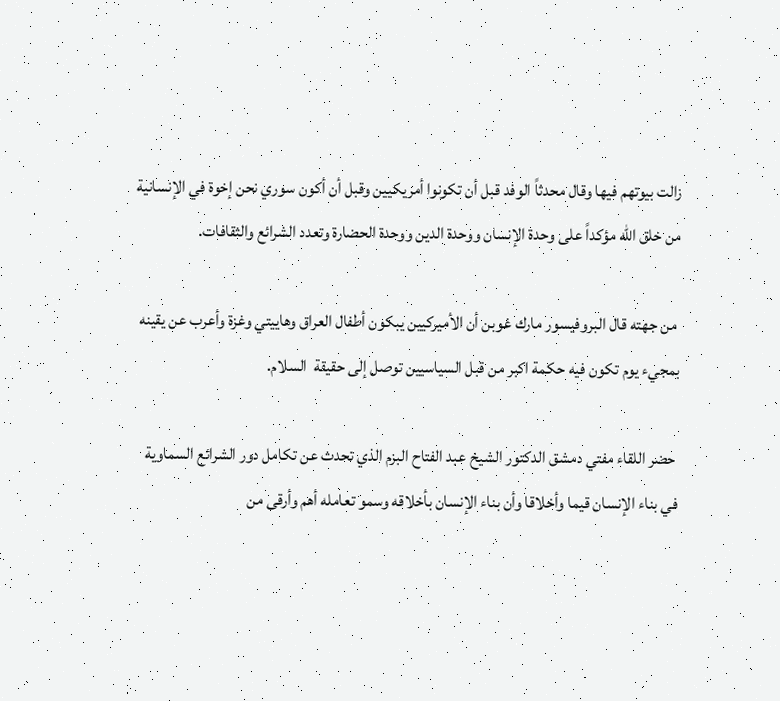زالت بيوتهم فيها وقال محدثاً الوفد قبل أن تكونوا أمريكيين وقبل أن أكون سوري نحن إخوة في الإنسانية من خلق الله مؤكداً على وحدة الإنسان ووحدة الدين ووحدة الحضارة وتعدد الشرائع والثقافات.

 من جهته قال البروفيسور مارك غوبن أن الأميركيين يبكون أطفال العراق وهاييتي وغزة وأعرب عن يقينه بمجيء يوم تكون فيه حكمة اكبر من قبل السياسيين توصل إلى حقيقة  السلام.

 حضر اللقاء مفتي دمشق الدكتور الشيخ عبد الفتاح البزم الذي تحدث عن تكامل دور الشرائع السماوية في بناء الإنسان قيما وأخلاقا وأن بناء الإنسان بأخلاقه وسمو تعامله أهم وأرقى من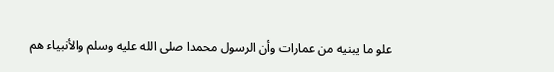علو ما يبنيه من عمارات وأن الرسول محمدا صلى الله عليه وسلم والأنبياء هم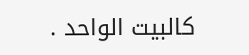كالبيت الواحد .